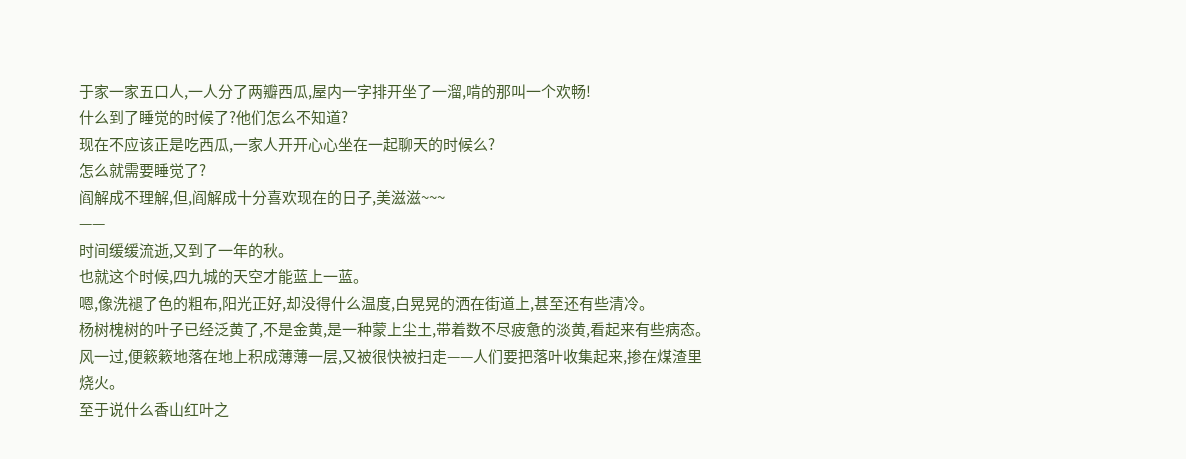于家一家五口人,一人分了两瓣西瓜,屋内一字排开坐了一溜,啃的那叫一个欢畅!
什么到了睡觉的时候了?他们怎么不知道?
现在不应该正是吃西瓜,一家人开开心心坐在一起聊天的时候么?
怎么就需要睡觉了?
阎解成不理解,但,阎解成十分喜欢现在的日子,美滋滋~~~
——
时间缓缓流逝,又到了一年的秋。
也就这个时候,四九城的天空才能蓝上一蓝。
嗯,像洗褪了色的粗布,阳光正好,却没得什么温度,白晃晃的洒在街道上,甚至还有些清冷。
杨树槐树的叶子已经泛黄了,不是金黄,是一种蒙上尘土,带着数不尽疲惫的淡黄,看起来有些病态。风一过,便簌簌地落在地上积成薄薄一层,又被很快被扫走——人们要把落叶收集起来,掺在煤渣里烧火。
至于说什么香山红叶之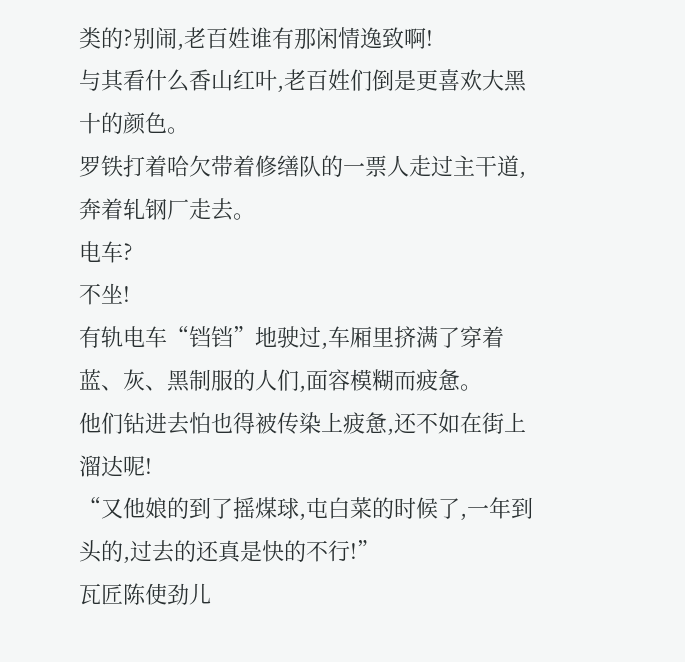类的?别闹,老百姓谁有那闲情逸致啊!
与其看什么香山红叶,老百姓们倒是更喜欢大黑十的颜色。
罗铁打着哈欠带着修缮队的一票人走过主干道,奔着轧钢厂走去。
电车?
不坐!
有轨电车“铛铛”地驶过,车厢里挤满了穿着蓝、灰、黑制服的人们,面容模糊而疲惫。
他们钻进去怕也得被传染上疲惫,还不如在街上溜达呢!
“又他娘的到了摇煤球,屯白菜的时候了,一年到头的,过去的还真是快的不行!”
瓦匠陈使劲儿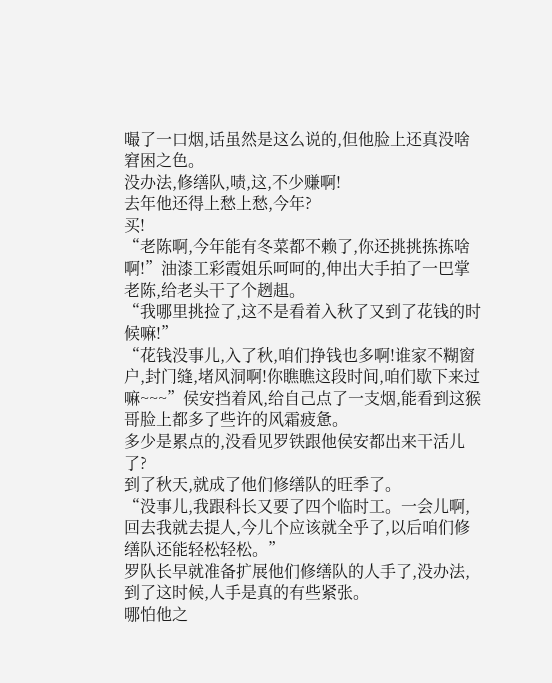嘬了一口烟,话虽然是这么说的,但他脸上还真没啥窘困之色。
没办法,修缮队,啧,这,不少赚啊!
去年他还得上愁上愁,今年?
买!
“老陈啊,今年能有冬菜都不赖了,你还挑挑拣拣啥啊!”油漆工彩霞姐乐呵呵的,伸出大手拍了一巴掌老陈,给老头干了个趔趄。
“我哪里挑捡了,这不是看着入秋了又到了花钱的时候嘛!”
“花钱没事儿,入了秋,咱们挣钱也多啊!谁家不糊窗户,封门缝,堵风洞啊!你瞧瞧这段时间,咱们歇下来过嘛~~~”侯安挡着风,给自己点了一支烟,能看到这猴哥脸上都多了些许的风霜疲惫。
多少是累点的,没看见罗铁跟他侯安都出来干活儿了?
到了秋天,就成了他们修缮队的旺季了。
“没事儿,我跟科长又要了四个临时工。一会儿啊,回去我就去提人,今儿个应该就全乎了,以后咱们修缮队还能轻松轻松。”
罗队长早就准备扩展他们修缮队的人手了,没办法,到了这时候,人手是真的有些紧张。
哪怕他之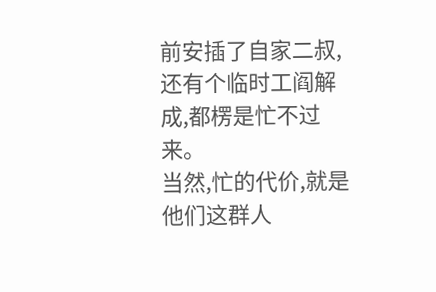前安插了自家二叔,还有个临时工阎解成,都楞是忙不过来。
当然,忙的代价,就是他们这群人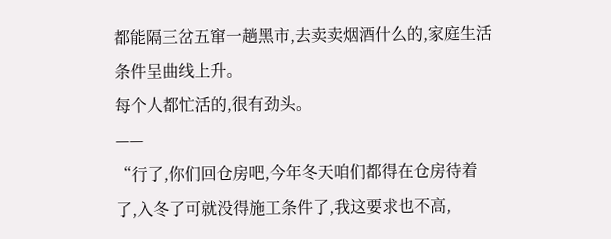都能隔三岔五窜一趟黑市,去卖卖烟酒什么的,家庭生活条件呈曲线上升。
每个人都忙活的,很有劲头。
——
“行了,你们回仓房吧,今年冬天咱们都得在仓房待着了,入冬了可就没得施工条件了,我这要求也不高,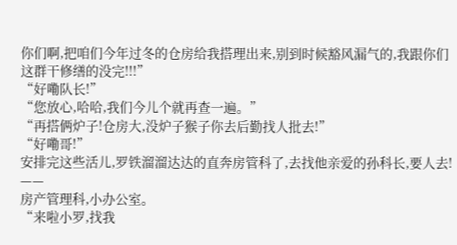你们啊,把咱们今年过冬的仓房给我搭理出来,别到时候豁风漏气的,我跟你们这群干修缮的没完!!!”
“好嘞队长!”
“您放心,哈哈,我们今儿个就再查一遍。”
“再搭俩炉子!仓房大,没炉子猴子你去后勤找人批去!”
“好嘞哥!”
安排完这些活儿,罗铁溜溜达达的直奔房管科了,去找他亲爱的孙科长,要人去!
——
房产管理科,小办公室。
“来啦小罗,找我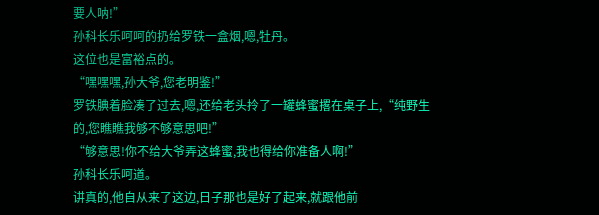要人呐!”
孙科长乐呵呵的扔给罗铁一盒烟,嗯,牡丹。
这位也是富裕点的。
“嘿嘿嘿,孙大爷,您老明鉴!”
罗铁腆着脸凑了过去,嗯,还给老头拎了一罐蜂蜜撂在桌子上,“纯野生的,您瞧瞧我够不够意思吧!”
“够意思!你不给大爷弄这蜂蜜,我也得给你准备人啊!”
孙科长乐呵道。
讲真的,他自从来了这边,日子那也是好了起来,就跟他前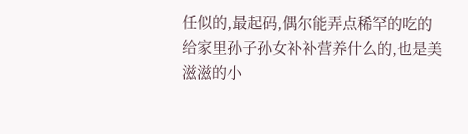任似的,最起码,偶尔能弄点稀罕的吃的给家里孙子孙女补补营养什么的,也是美滋滋的小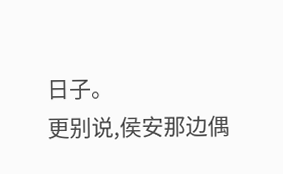日子。
更别说,侯安那边偶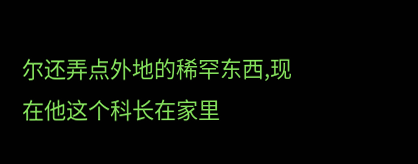尔还弄点外地的稀罕东西,现在他这个科长在家里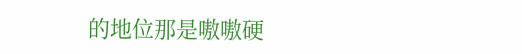的地位那是嗷嗷硬